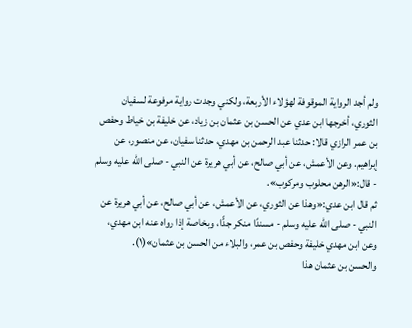ولم أجد الرواية الموقوفة لهؤلاء الأربعة، ولكني وجدت رواية مرفوعة لسفيان الثوري، أخرجها ابن عدي عن الحسن بن عثمان بن زياد، عن خليفة بن خياط وحفص بن عمر الرازي قالا: حدثنا عبد الرحمن بن مهدي، حدثنا سفيان، عن منصور، عن إبراهيم. وعن الأعمش، عن أبي صالح، عن أبي هريرة عن النبي - صلى الله عليه وسلم - قال:«الرهن محلوب ومركوب».
ثم قال ابن عدي:«وهذا عن الثوري، عن الأعمش، عن أبي صالح، عن أبي هريرة عن النبي - صلى الله عليه وسلم - مسندًا منكر جدًّا، وبخاصة إذا رواه عنه ابن مهدي، وعن ابن مهدي خليفة وحفص بن عمر، والبلاء من الحسن بن عثمان»(١).
والحسن بن عثمان هذا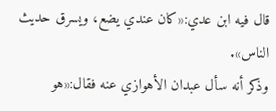قال فيه ابن عدي:«كان عندي يضع، ويسرق حديث الناس».
وذكر أنه سأل عبدان الأهوازي عنه فقال:«هو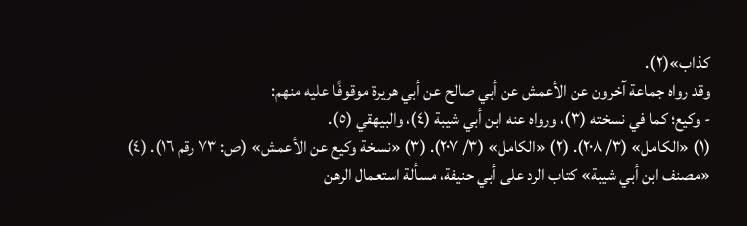كذاب»(٢).
وقد رواه جماعة آخرون عن الأعمش عن أبي صالح عن أبي هريرة موقوفًا عليه منهم:
- وكيع؛ كما في نسخته (٣)، ورواه عنه ابن أبي شيبة (٤)، والبيهقي (٥).
(١) «الكامل» (٣/ ٢٠٨). (٢) «الكامل» (٣/ ٢٠٧). (٣) «نسخة وكيع عن الأعمش» (ص: ٧٣ رقم ١٦). (٤) «مصنف ابن أبي شيبة» كتاب الرد على أبي حنيفة، مسألة استعمال الرهن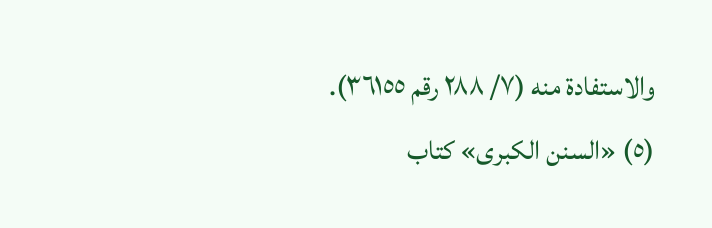والاستفادة منه (٧/ ٢٨٨ رقم ٣٦١٥٥). (٥) «السنن الكبرى» كتاب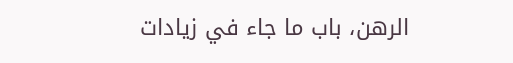الرهن، باب ما جاء في زيادات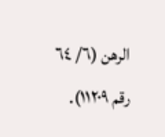الرهن (٦/ ٦٤ رقم ١١٢٠٩).